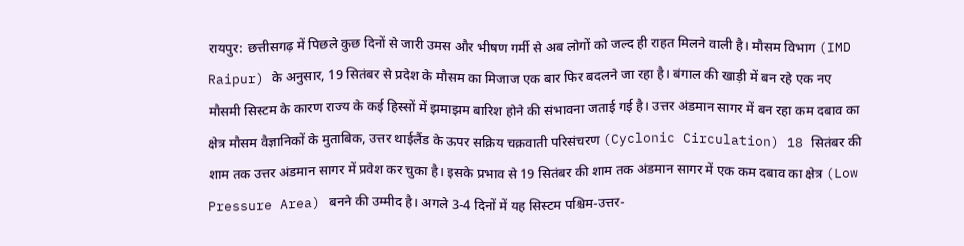रायपुर: छत्तीसगढ़ में पिछले कुछ दिनों से जारी उमस और भीषण गर्मी से अब लोगों को जल्द ही राहत मिलने वाली है। मौसम विभाग (IMD Raipur) के अनुसार, 19 सितंबर से प्रदेश के मौसम का मिजाज एक बार फिर बदलने जा रहा है। बंगाल की खाड़ी में बन रहे एक नए मौसमी सिस्टम के कारण राज्य के कई हिस्सों में झमाझम बारिश होने की संभावना जताई गई है। उत्तर अंडमान सागर में बन रहा कम दबाव का क्षेत्र मौसम वैज्ञानिकों के मुताबिक, उत्तर थाईलैंड के ऊपर सक्रिय चक्रवाती परिसंचरण (Cyclonic Circulation) 18 सितंबर की शाम तक उत्तर अंडमान सागर में प्रवेश कर चुका है। इसके प्रभाव से 19 सितंबर की शाम तक अंडमान सागर में एक कम दबाव का क्षेत्र (Low Pressure Area) बनने की उम्मीद है। अगले 3-4 दिनों में यह सिस्टम पश्चिम-उत्तर-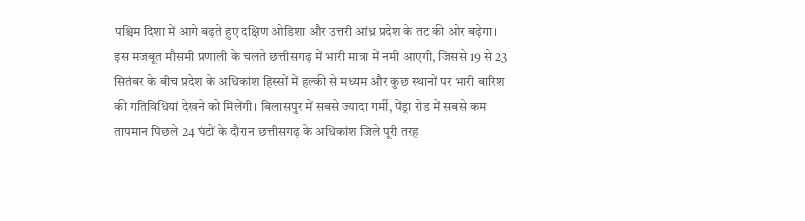पश्चिम दिशा में आगे बढ़ते हुए दक्षिण ओडिशा और उत्तरी आंध्र प्रदेश के तट की ओर बढ़ेगा। इस मजबूत मौसमी प्रणाली के चलते छत्तीसगढ़ में भारी मात्रा में नमी आएगी, जिससे 19 से 23 सितंबर के बीच प्रदेश के अधिकांश हिस्सों में हल्की से मध्यम और कुछ स्थानों पर भारी बारिश की गतिविधियां देखने को मिलेंगी। बिलासपुर में सबसे ज्यादा गर्मी, पेंड्रा रोड में सबसे कम तापमान पिछले 24 घंटों के दौरान छत्तीसगढ़ के अधिकांश जिले पूरी तरह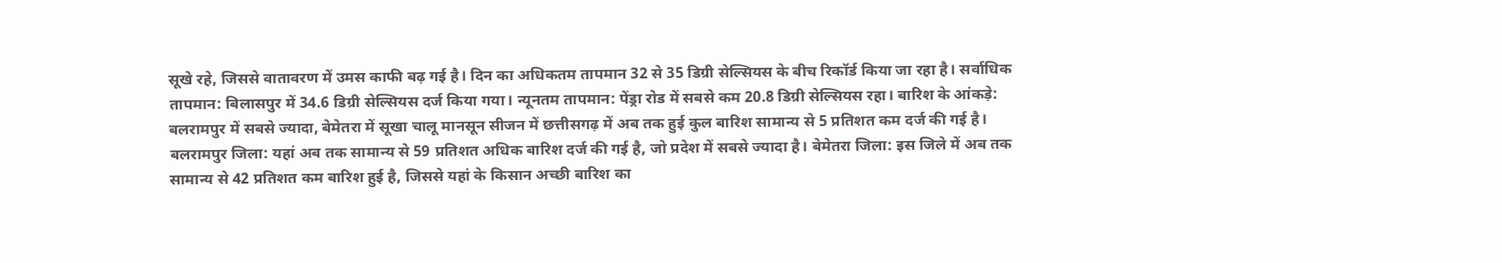सूखे रहे, जिससे वातावरण में उमस काफी बढ़ गई है। दिन का अधिकतम तापमान 32 से 35 डिग्री सेल्सियस के बीच रिकॉर्ड किया जा रहा है। सर्वाधिक तापमान: बिलासपुर में 34.6 डिग्री सेल्सियस दर्ज किया गया। न्यूनतम तापमान: पेंड्रा रोड में सबसे कम 20.8 डिग्री सेल्सियस रहा। बारिश के आंकड़े: बलरामपुर में सबसे ज्यादा, बेमेतरा में सूखा चालू मानसून सीजन में छत्तीसगढ़ में अब तक हुई कुल बारिश सामान्य से 5 प्रतिशत कम दर्ज की गई है। बलरामपुर जिला: यहां अब तक सामान्य से 59 प्रतिशत अधिक बारिश दर्ज की गई है, जो प्रदेश में सबसे ज्यादा है। बेमेतरा जिला: इस जिले में अब तक सामान्य से 42 प्रतिशत कम बारिश हुई है, जिससे यहां के किसान अच्छी बारिश का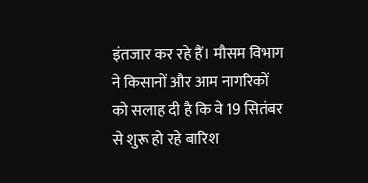इंतजार कर रहे हैं। मौसम विभाग ने किसानों और आम नागरिकों को सलाह दी है कि वे 19 सितंबर से शुरू हो रहे बारिश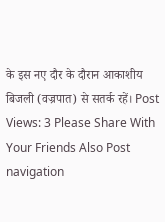के इस नए दौर के दौरान आकाशीय बिजली (वज्रपात) से सतर्क रहें। Post Views: 3 Please Share With Your Friends Also Post navigation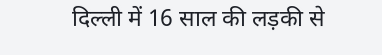दिल्ली में 16 साल की लड़की से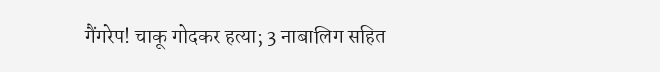गैंगरेप! चाकू गोदकर हत्या; 3 नाबालिग सहित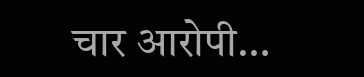चार आरोपी…